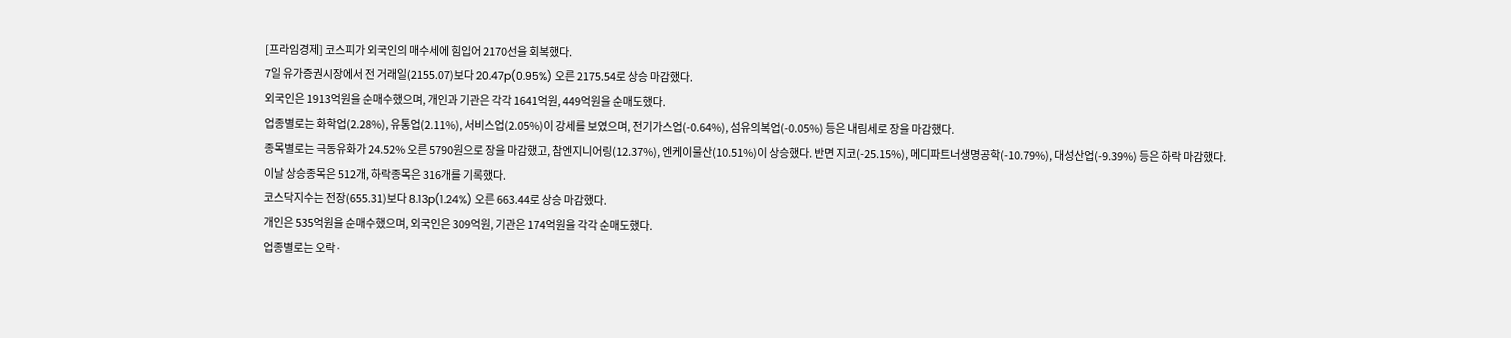[프라임경제] 코스피가 외국인의 매수세에 힘입어 2170선을 회복했다.
7일 유가증권시장에서 전 거래일(2155.07)보다 20.47p(0.95%) 오른 2175.54로 상승 마감했다.
외국인은 1913억원을 순매수했으며, 개인과 기관은 각각 1641억원, 449억원을 순매도했다.
업종별로는 화학업(2.28%), 유통업(2.11%), 서비스업(2.05%)이 강세를 보였으며, 전기가스업(-0.64%), 섬유의복업(-0.05%) 등은 내림세로 장을 마감했다.
종목별로는 극동유화가 24.52% 오른 5790원으로 장을 마감했고, 참엔지니어링(12.37%), 엔케이물산(10.51%)이 상승했다. 반면 지코(-25.15%), 메디파트너생명공학(-10.79%), 대성산업(-9.39%) 등은 하락 마감했다.
이날 상승종목은 512개, 하락종목은 316개를 기록했다.
코스닥지수는 전장(655.31)보다 8.13p(1.24%) 오른 663.44로 상승 마감했다.
개인은 535억원을 순매수했으며, 외국인은 309억원, 기관은 174억원을 각각 순매도했다.
업종별로는 오락·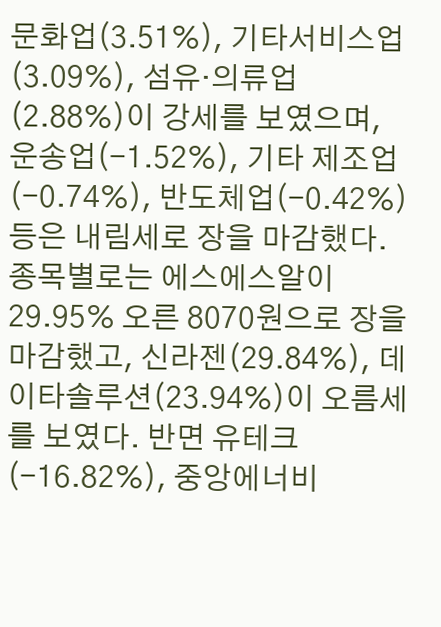문화업(3.51%), 기타서비스업(3.09%), 섬유‧의류업(2.88%)이 강세를 보였으며, 운송업(-1.52%), 기타 제조업(-0.74%), 반도체업(-0.42%) 등은 내림세로 장을 마감했다.
종목별로는 에스에스알이 29.95% 오른 8070원으로 장을 마감했고, 신라젠(29.84%), 데이타솔루션(23.94%)이 오름세를 보였다. 반면 유테크(-16.82%), 중앙에너비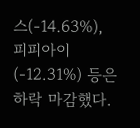스(-14.63%), 피피아이(-12.31%) 등은 하락 마감했다.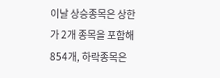이날 상승종목은 상한가 2개 종목을 포함해 854개, 하락종목은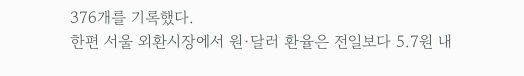376개를 기록했다.
한편 서울 외환시장에서 원·달러 환율은 전일보다 5.7원 내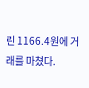린 1166.4원에 거래를 마쳤다.